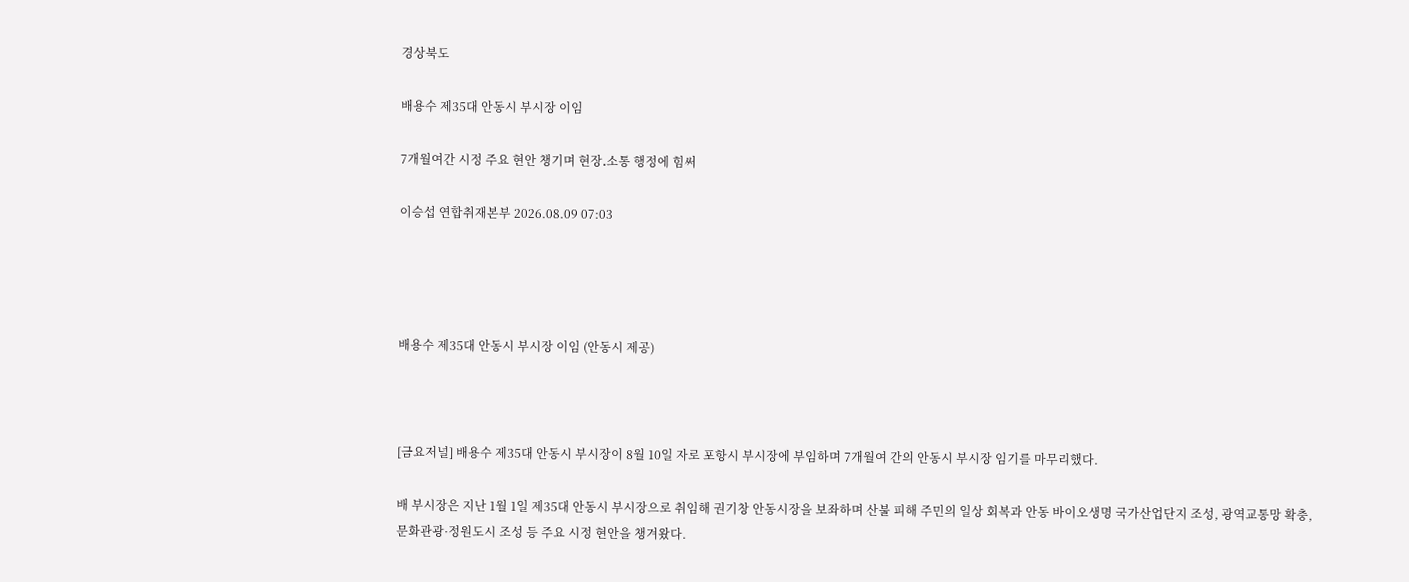경상북도

배용수 제35대 안동시 부시장 이임

7개월여간 시정 주요 현안 챙기며 현장․소통 행정에 힘써

이승섭 연합취재본부 2026.08.09 07:03




배용수 제35대 안동시 부시장 이임 (안동시 제공)



[금요저널] 배용수 제35대 안동시 부시장이 8월 10일 자로 포항시 부시장에 부임하며 7개월여 간의 안동시 부시장 임기를 마무리했다.

배 부시장은 지난 1월 1일 제35대 안동시 부시장으로 취임해 권기창 안동시장을 보좌하며 산불 피해 주민의 일상 회복과 안동 바이오생명 국가산업단지 조성, 광역교통망 확충, 문화관광·정원도시 조성 등 주요 시정 현안을 챙겨왔다.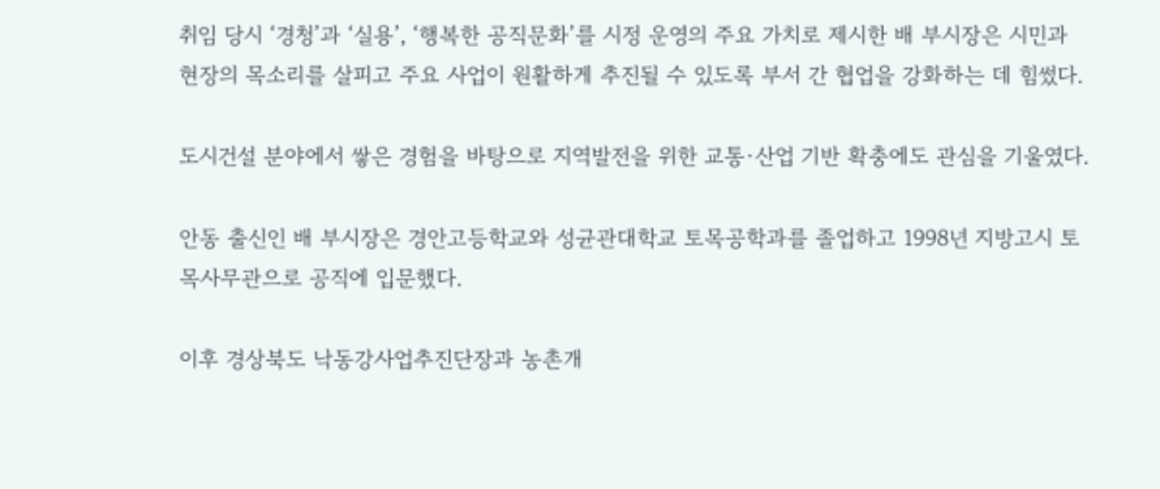취임 당시 ‘경청’과 ‘실용’, ‘행복한 공직문화’를 시정 운영의 주요 가치로 제시한 배 부시장은 시민과 현장의 목소리를 살피고 주요 사업이 원활하게 추진될 수 있도록 부서 간 협업을 강화하는 데 힘썼다.

도시건설 분야에서 쌓은 경험을 바탕으로 지역발전을 위한 교통·산업 기반 확충에도 관심을 기울였다.

안동 출신인 배 부시장은 경안고등학교와 성균관대학교 토목공학과를 졸업하고 1998년 지방고시 토목사무관으로 공직에 입문했다.

이후 경상북도 낙동강사업추진단장과 농촌개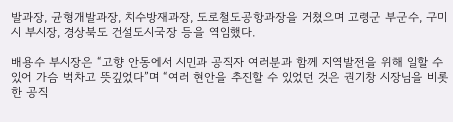발과장, 균형개발과장, 치수방재과장, 도로철도공항과장을 거쳤으며 고령군 부군수, 구미시 부시장, 경상북도 건설도시국장 등을 역임했다.

배용수 부시장은 “고향 안동에서 시민과 공직자 여러분과 함께 지역발전을 위해 일할 수 있어 가슴 벅차고 뜻깊었다”며 “여러 현안을 추진할 수 있었던 것은 권기창 시장님을 비롯한 공직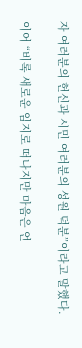자 여러분의 헌신과 시민 여러분의 성원 덕분”이라고 말했다.

이어 “비록 새로운 임지로 떠나지만 마음은 언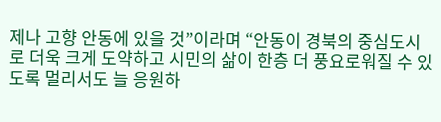제나 고향 안동에 있을 것”이라며 “안동이 경북의 중심도시로 더욱 크게 도약하고 시민의 삶이 한층 더 풍요로워질 수 있도록 멀리서도 늘 응원하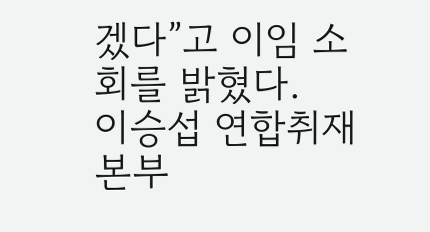겠다”고 이임 소회를 밝혔다.
이승섭 연합취재본부